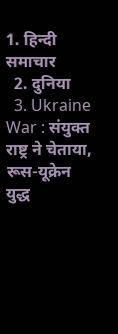1. हिन्दी समाचार
  2. दुनिया
  3. Ukraine War : संयुक्त राष्ट्र ने चेताया, रूस-यूक्रेन युद्ध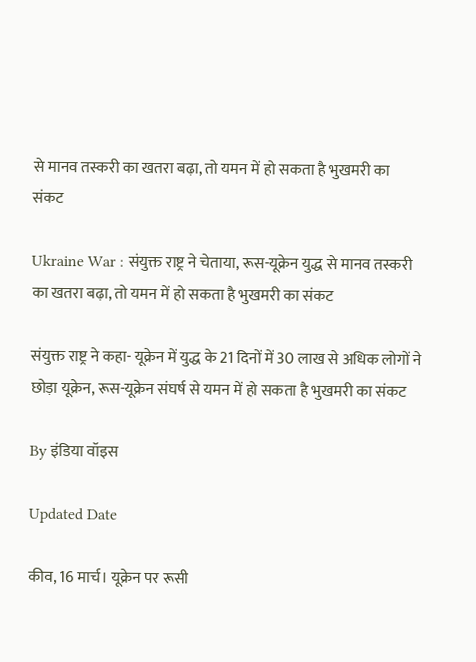से मानव तस्करी का खतरा बढ़ा, तो यमन में हो सकता है भुखमरी का संकट

Ukraine War : संयुक्त राष्ट्र ने चेताया, रूस-यूक्रेन युद्ध से मानव तस्करी का खतरा बढ़ा, तो यमन में हो सकता है भुखमरी का संकट

संयुक्त राष्ट्र ने कहा- यूक्रेन में युद्ध के 21 दिनों में 30 लाख से अधिक लोगों ने छोड़ा यूक्रेन, रूस-यूक्रेन संघर्ष से यमन में हो सकता है भुखमरी का संकट

By इंडिया वॉइस

Updated Date

कीव, 16 मार्च। यूक्रेन पर रूसी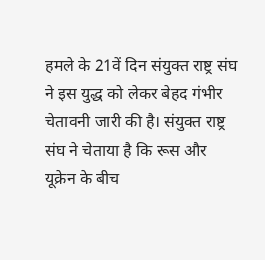हमले के 21वें दिन संयुक्त राष्ट्र संघ ने इस युद्ध को लेकर बेहद गंभीर चेतावनी जारी की है। संयुक्त राष्ट्र संघ ने चेताया है कि रूस और यूक्रेन के बीच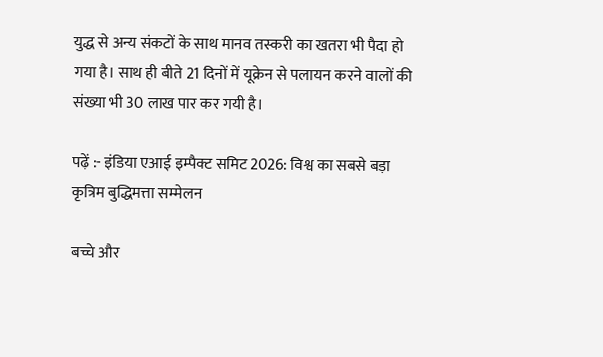युद्ध से अन्य संकटों के साथ मानव तस्करी का खतरा भी पैदा हो गया है। साथ ही बीते 21 दिनों में यूक्रेन से पलायन करने वालों की संख्या भी 30 लाख पार कर गयी है।

पढ़ें :- इंडिया एआई इम्पैक्ट समिट 2026: विश्व का सबसे बड़ा कृत्रिम बुद्धिमत्ता सम्मेलन

बच्चे और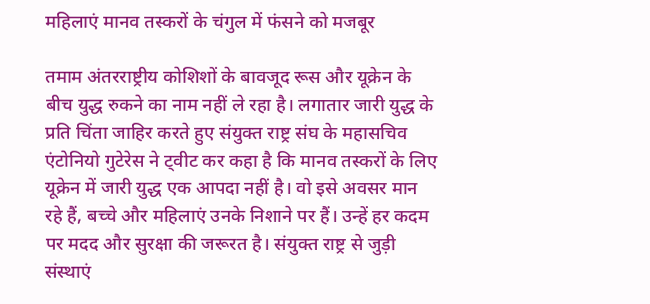महिलाएं मानव तस्करों के चंगुल में फंसने को मजबूर

तमाम अंतरराष्ट्रीय कोशिशों के बावजूद रूस और यूक्रेन के बीच युद्ध रुकने का नाम नहीं ले रहा है। लगातार जारी युद्ध के प्रति चिंता जाहिर करते हुए संयुक्त राष्ट्र संघ के महासचिव एंटोनियो गुटेरेस ने ट्वीट कर कहा है कि मानव तस्करों के लिए यूक्रेन में जारी युद्ध एक आपदा नहीं है। वो इसे अवसर मान रहे हैं, बच्चे और महिलाएं उनके निशाने पर हैं। उन्हें हर कदम पर मदद और सुरक्षा की जरूरत है। संयुक्त राष्ट्र से जुड़ी संस्थाएं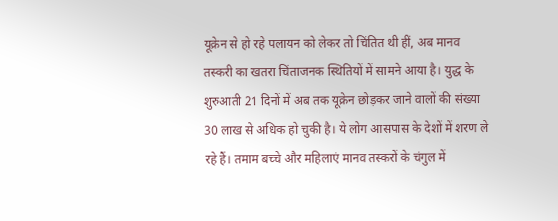यूक्रेन से हो रहे पलायन को लेकर तो चिंतित थी हीं, अब मानव तस्करी का खतरा चिंताजनक स्थितियों में सामने आया है। युद्ध के शुरुआती 21 दिनों में अब तक यूक्रेन छोड़कर जाने वालों की संख्या 30 लाख से अधिक हो चुकी है। ये लोग आसपास के देशों में शरण ले रहे हैं। तमाम बच्चे और महिलाएं मानव तस्करों के चंगुल में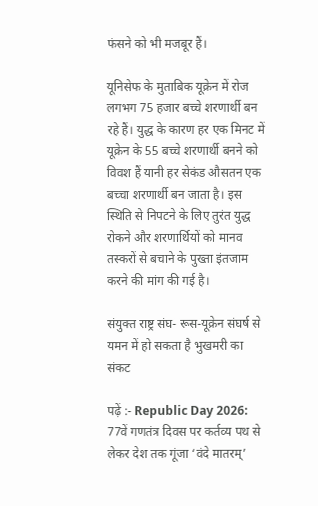फंसने को भी मजबूर हैं।

यूनिसेफ के मुताबिक यूक्रेन में रोज लगभग 75 हजार बच्चे शरणार्थी बन रहे हैं। युद्ध के कारण हर एक मिनट में यूक्रेन के 55 बच्चे शरणार्थी बनने को विवश हैं यानी हर सेकंड औसतन एक बच्चा शरणार्थी बन जाता है। इस स्थिति से निपटने के लिए तुरंत युद्ध रोकने और शरणार्थियों को मानव तस्करों से बचाने के पुख्ता इंतजाम करने की मांग की गई है।

संयुक्त राष्ट्र संघ- रूस-यूक्रेन संघर्ष से यमन में हो सकता है भुखमरी का संकट

पढ़ें :- Republic Day 2026: 77वें गणतंत्र दिवस पर कर्तव्य पथ से लेकर देश तक गूंजा ‘वंदे मातरम्’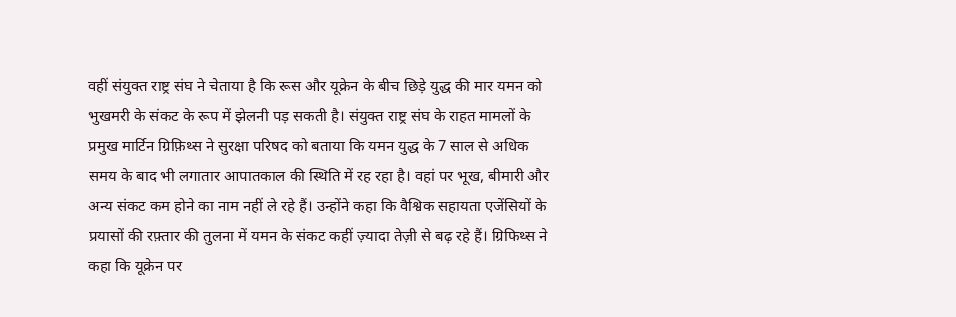वहीं संयुक्त राष्ट्र संघ ने चेताया है कि रूस और यूक्रेन के बीच छिड़े युद्ध की मार यमन को भुखमरी के संकट के रूप में झेलनी पड़ सकती है। संयुक्त राष्ट्र संघ के राहत मामलों के प्रमुख मार्टिन ग्रिफ़िथ्स ने सुरक्षा परिषद को बताया कि यमन युद्ध के 7 साल से अधिक समय के बाद भी लगातार आपातकाल की स्थिति में रह रहा है। वहां पर भूख, बीमारी और अन्य संकट कम होने का नाम नहीं ले रहे हैं। उन्होंने कहा कि वैश्विक सहायता एजेंसियों के प्रयासों की रफ़्तार की तुलना में यमन के संकट कहीं ज़्यादा तेज़ी से बढ़ रहे हैं। ग्रिफिथ्स ने कहा कि यूक्रेन पर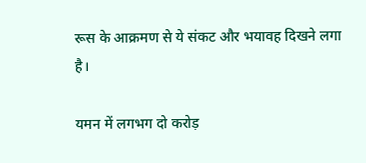रूस के आक्रमण से ये संकट और भयावह दिखने लगा है।

यमन में लगभग दो करोड़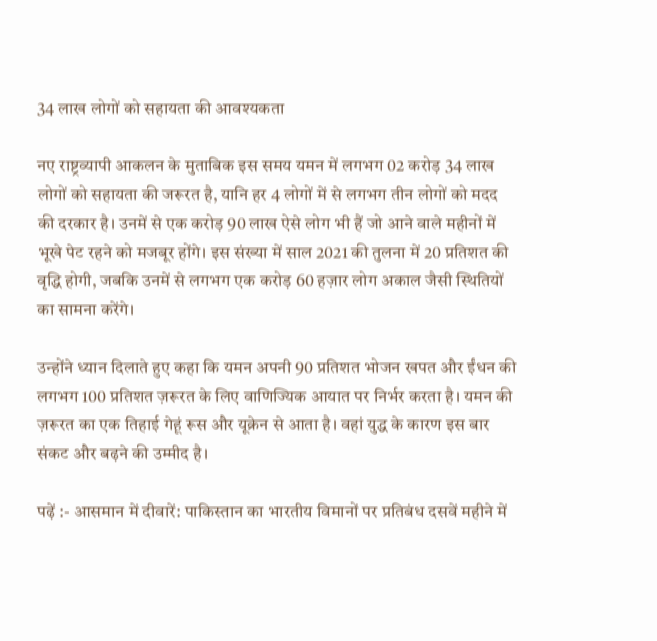34 लाख लोगों को सहायता की आवश्यकता

नए राष्ट्रव्यापी आकलन के मुताबिक इस समय यमन में लगभग 02 करोड़ 34 लाख लोगों को सहायता की जरूरत है, यानि हर 4 लोगों में से लगभग तीन लोगों को मदद की दरकार है। उनमें से एक करोड़ 90 लाख ऐसे लोग भी हैं जो आने वाले महीनों में भूखे पेट रहने को मजबूर होंगे। इस संख्या में साल 2021 की तुलना में 20 प्रतिशत की वृद्धि होगी, जबकि उनमें से लगभग एक करोड़ 60 हज़ार लोग अकाल जैसी स्थितियों का सामना करेंगे।

उन्होंने ध्यान दिलाते हुए कहा कि यमन अपनी 90 प्रतिशत भोजन खपत और ईंधन की लगभग 100 प्रतिशत ज़रूरत के लिए वाणिज्यिक आयात पर निर्भर करता है। यमन की ज़रूरत का एक तिहाई गेहूं रूस और यूक्रेन से आता है। वहां युद्ध के कारण इस बार संकट और बढ़ने की उम्मीद है।

पढ़ें :- आसमान में दीवारें: पाकिस्तान का भारतीय विमानों पर प्रतिबंध दसवें महीने में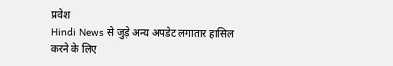प्रवेश
Hindi News से जुड़े अन्य अपडेट लगातार हासिल करने के लिए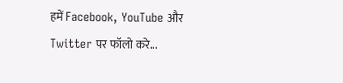हमें Facebook, YouTube और Twitter पर फॉलो करे...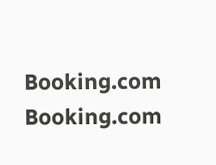Booking.com
Booking.com